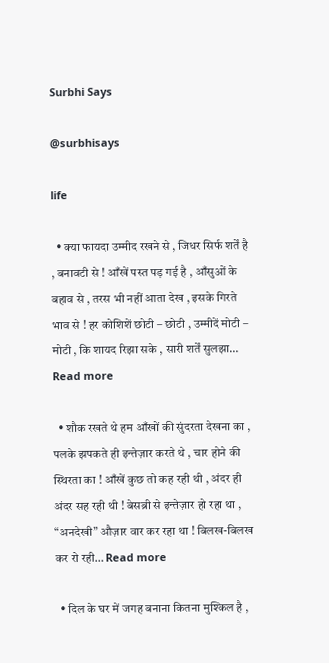Surbhi Says

@surbhisays

life

  • क्या फायदा उम्मीद रखने से , जिधर सिर्फ शर्तें है , बनावटी से ! आँखें पस्त पड़ गई है , आँसुओं के बहाव से , तरस भी नहीं आता देख , इसके गिरते भाव से ! हर कोशिशें छोटी – छोटी , उम्मीदें मोटी – मोटी , कि शायद रिझा सके , सारी शर्तें सुलझा… Read more

  • शौक रखते थे हम आँखों की सुंदरता देखना का , पलके झपकते ही इन्तेज़ार करते थे , चार होने की स्थिरता का ! आँखें कुछ तो कह रही थी , अंदर ही अंदर सह रही थी ! बेसब्री से इन्तेज़ार हो रहा था , “अनदेखी” औज़ार वार कर रहा था ! बिलख-बिलख कर रो रही… Read more

  • दिल के घर में जगह बनाना कितना मुश्किल है ,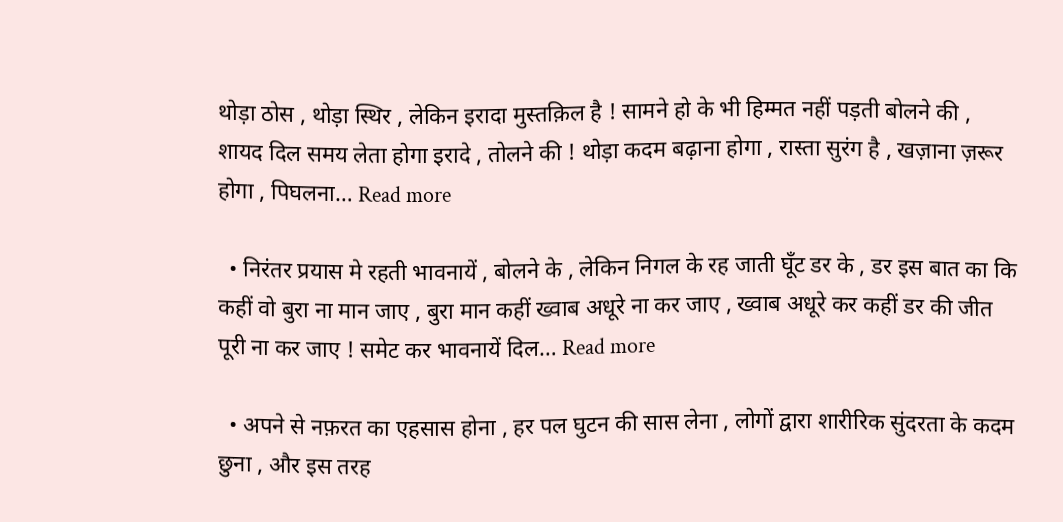थोड़ा ठोस , थोड़ा स्थिर , लेकिन इरादा मुस्तक़िल है ! सामने हो के भी हिम्मत नहीं पड़ती बोलने की , शायद दिल समय लेता होगा इरादे , तोलने की ! थोड़ा कदम बढ़ाना होगा , रास्ता सुरंग है , खज़ाना ज़रूर होगा , पिघलना… Read more

  • निरंतर प्रयास मे रहती भावनायें , बोलने के , लेकिन निगल के रह जाती घूँट डर के , डर इस बात का कि कहीं वो बुरा ना मान जाए , बुरा मान कहीं ख्वाब अधूरे ना कर जाए , ख्वाब अधूरे कर कहीं डर की जीत पूरी ना कर जाए ! समेट कर भावनायें दिल… Read more

  • अपने से नफ़रत का एहसास होना , हर पल घुटन की सास लेना , लोगों द्वारा शारीरिक सुंदरता के कदम छुना , और इस तरह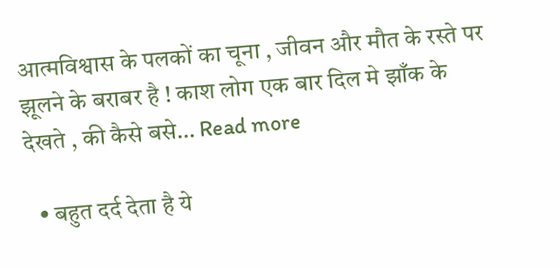आत्मविश्वास के पलकों का चूना , जीवन और मौत के रस्ते पर झूलने के बराबर है ! काश लोग एक बार दिल मे झाँक के देखते , की कैसे बसे… Read more

  • बहुत दर्द देता है ये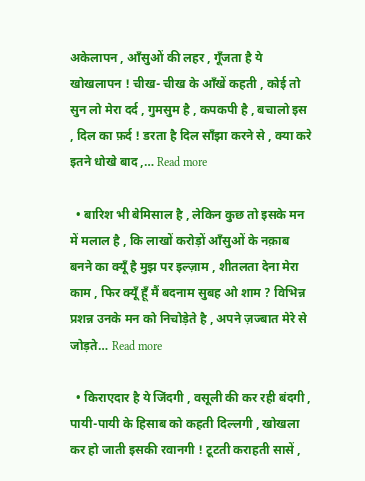अकेलापन , आँसुओं की लहर , गूँजता है ये खोखलापन ! चीख- चीख के आँखें कहती , कोई तो सुन लो मेरा दर्द , गुमसुम है , कपकपी है , बचालो इस , दिल का फ़र्द ! डरता है दिल साँझा करने से , क्या करे इतने धोखे बाद ,… Read more

  • बारिश भी बेमिसाल है , लेकिन कुछ तो इसके मन में मलाल है , कि लाखों करोड़ों आँसुओं के नक़ाब बनने का क्यूँ है मुझ पर इल्ज़ाम , शीतलता देना मेरा काम , फिर क्यूँ हूँ मैं बदनाम सुबह ओ शाम ? विभिन्न प्रशन्न उनके मन को निचोड़ेते है , अपने ज़ज्बात मेरे से जोड़ते… Read more

  • किराएदार है ये जिंदगी , वसूली की कर रही बंदगी , पायी-पायी के हिसाब को कहती दिल्लगी , खोखला कर हो जाती इसकी रवानगी ! टूटती कराहती सासें ,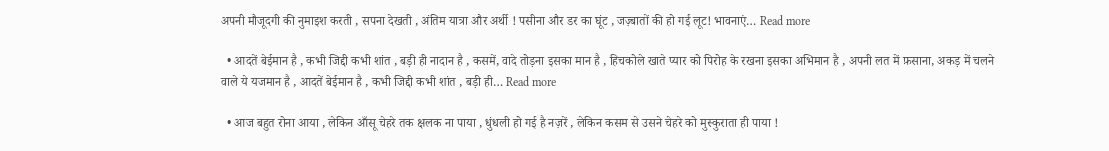अपनी मौजूदगी की नुमाइश करती , सपना देखती , अंतिम यात्रा और अर्थी ! पसीना और डर का घूंट , जज़्बातों की हो गई लूट! भावनाएं… Read more

  • आदतें बेईमान है , कभी जिद्दी कभी शांत , बड़ी ही नादान है , कसमें, वादे तोड़ना इसका मान है , हिचकोले खाते प्यार को पिरोह के रखना इसका अभिमान है , अपनी लत में फ़साना, अकड़ में चलने वाले ये यजमान है , आदतें बेईमान है , कभी जिद्दी कभी शांत , बड़ी ही… Read more

  • आज बहुत रोना आया , लेकिन आँसू चेहरे तक क्षलक ना पाया , धुंधली हो गई है नज़रें , लेकिन कसम से उसने चेहरे को मुस्कुराता ही पाया !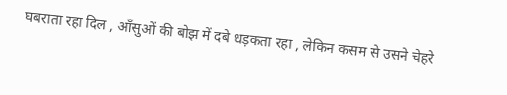घबराता रहा दिल , आँसुओं की बोझ में दबे धड़कता रहा , लेकिन कसम से उसने चेहरे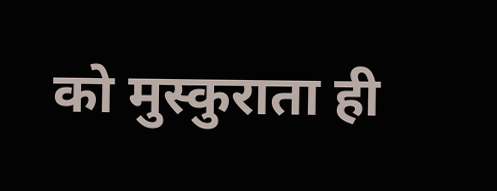को मुस्कुराता ही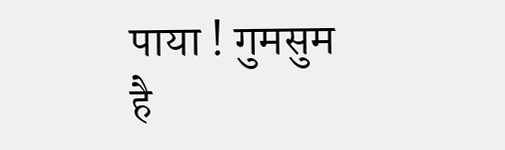पाया ! गुमसुम है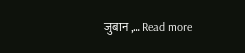जुबान ,… Read more